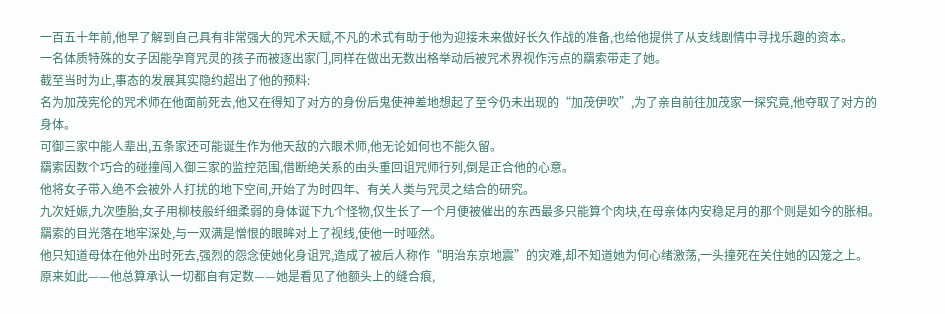一百五十年前,他早了解到自己具有非常强大的咒术天赋,不凡的术式有助于他为迎接未来做好长久作战的准备,也给他提供了从支线剧情中寻找乐趣的资本。
一名体质特殊的女子因能孕育咒灵的孩子而被逐出家门,同样在做出无数出格举动后被咒术界视作污点的羂索带走了她。
截至当时为止,事态的发展其实隐约超出了他的预料:
名为加茂宪伦的咒术师在他面前死去,他又在得知了对方的身份后鬼使神差地想起了至今仍未出现的“加茂伊吹”,为了亲自前往加茂家一探究竟,他夺取了对方的身体。
可御三家中能人辈出,五条家还可能诞生作为他天敌的六眼术师,他无论如何也不能久留。
羂索因数个巧合的碰撞闯入御三家的监控范围,借断绝关系的由头重回诅咒师行列,倒是正合他的心意。
他将女子带入绝不会被外人打扰的地下空间,开始了为时四年、有关人类与咒灵之结合的研究。
九次妊娠,九次堕胎,女子用柳枝般纤细柔弱的身体诞下九个怪物,仅生长了一个月便被催出的东西最多只能算个肉块,在母亲体内安稳足月的那个则是如今的胀相。
羂索的目光落在地牢深处,与一双满是憎恨的眼眸对上了视线,使他一时哑然。
他只知道母体在他外出时死去,强烈的怨念使她化身诅咒,造成了被后人称作“明治东京地震”的灾难,却不知道她为何心绪激荡,一头撞死在关住她的囚笼之上。
原来如此——他总算承认一切都自有定数——她是看见了他额头上的缝合痕,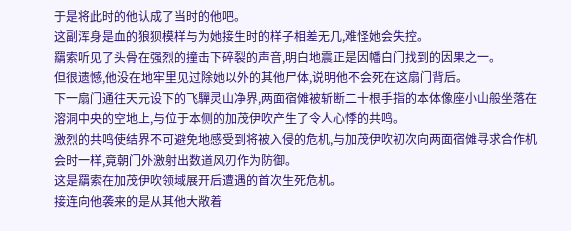于是将此时的他认成了当时的他吧。
这副浑身是血的狼狈模样与为她接生时的样子相差无几,难怪她会失控。
羂索听见了头骨在强烈的撞击下碎裂的声音,明白地震正是因幡白门找到的因果之一。
但很遗憾,他没在地牢里见过除她以外的其他尸体,说明他不会死在这扇门背后。
下一扇门通往天元设下的飞驒灵山净界,两面宿傩被斩断二十根手指的本体像座小山般坐落在溶洞中央的空地上,与位于本侧的加茂伊吹产生了令人心悸的共鸣。
激烈的共鸣使结界不可避免地感受到将被入侵的危机,与加茂伊吹初次向两面宿傩寻求合作机会时一样,竟朝门外激射出数道风刃作为防御。
这是羂索在加茂伊吹领域展开后遭遇的首次生死危机。
接连向他袭来的是从其他大敞着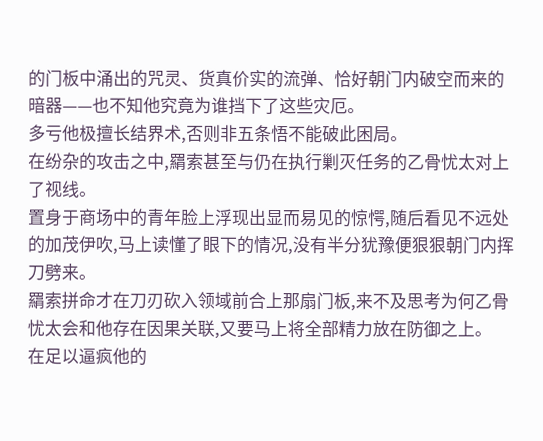的门板中涌出的咒灵、货真价实的流弹、恰好朝门内破空而来的暗器——也不知他究竟为谁挡下了这些灾厄。
多亏他极擅长结界术,否则非五条悟不能破此困局。
在纷杂的攻击之中,羂索甚至与仍在执行剿灭任务的乙骨忧太对上了视线。
置身于商场中的青年脸上浮现出显而易见的惊愕,随后看见不远处的加茂伊吹,马上读懂了眼下的情况,没有半分犹豫便狠狠朝门内挥刀劈来。
羂索拼命才在刀刃砍入领域前合上那扇门板,来不及思考为何乙骨忧太会和他存在因果关联,又要马上将全部精力放在防御之上。
在足以逼疯他的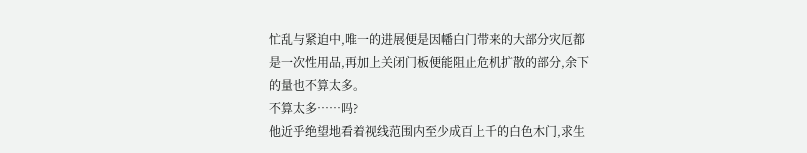忙乱与紧迫中,唯一的进展便是因幡白门带来的大部分灾厄都是一次性用品,再加上关闭门板便能阻止危机扩散的部分,余下的量也不算太多。
不算太多……吗?
他近乎绝望地看着视线范围内至少成百上千的白色木门,求生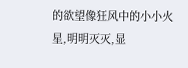的欲望像狂风中的小小火星,明明灭灭,显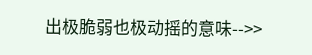出极脆弱也极动摇的意味-->>